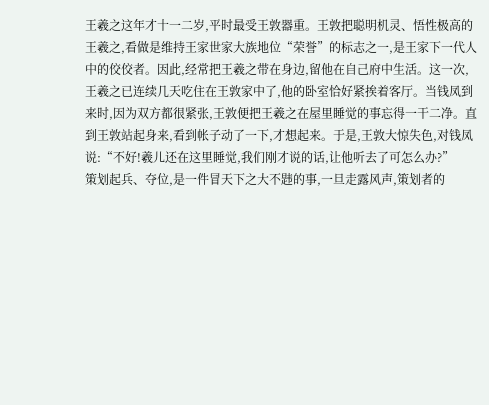王羲之这年才十一二岁,平时最受王敦器重。王敦把聪明机灵、悟性极高的王羲之,看做是维持王家世家大族地位“荣誉”的标志之一,是王家下一代人中的佼佼者。因此,经常把王羲之带在身边,留他在自己府中生活。这一次,王羲之已连续几天吃住在王敦家中了,他的卧室恰好紧挨着客厅。当钱凤到来时,因为双方都很紧张,王敦便把王羲之在屋里睡觉的事忘得一干二净。直到王敦站起身来,看到帐子动了一下,才想起来。于是,王敦大惊失色,对钱凤说:“不好!羲儿还在这里睡觉,我们刚才说的话,让他听去了可怎么办?”
策划起兵、夺位,是一件冒天下之大不韪的事,一旦走露风声,策划者的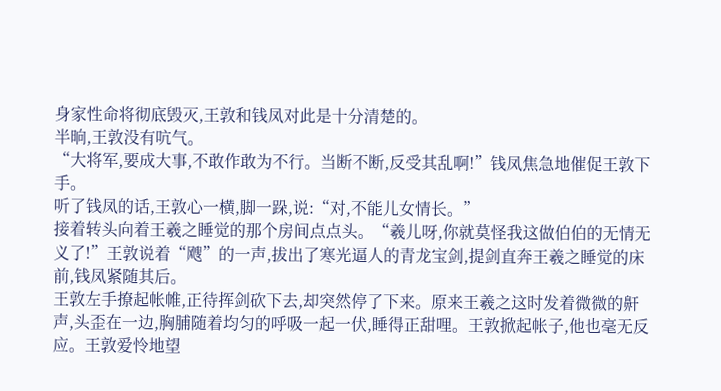身家性命将彻底毁灭,王敦和钱凤对此是十分清楚的。
半晌,王敦没有吭气。
“大将军,要成大事,不敢作敢为不行。当断不断,反受其乱啊!”钱凤焦急地催促王敦下手。
听了钱凤的话,王敦心一横,脚一跺,说:“对,不能儿女情长。”
接着转头向着王羲之睡觉的那个房间点点头。“羲儿呀,你就莫怪我这做伯伯的无情无义了!”王敦说着“飕”的一声,拔出了寒光逼人的青龙宝剑,提剑直奔王羲之睡觉的床前,钱凤紧随其后。
王敦左手撩起帐帷,正待挥剑砍下去,却突然停了下来。原来王羲之这时发着微微的鼾声,头歪在一边,胸脯随着均匀的呼吸一起一伏,睡得正甜哩。王敦掀起帐子,他也毫无反应。王敦爱怜地望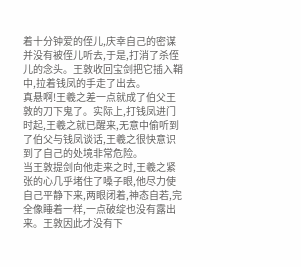着十分钟爱的侄儿,庆幸自己的密谋并没有被侄儿听去,于是,打消了杀侄儿的念头。王敦收回宝剑把它插入鞘中,拉着钱凤的手走了出去。
真悬啊!王羲之差一点就成了伯父王敦的刀下鬼了。实际上,打钱凤进门时起,王羲之就已醒来,无意中偷听到了伯父与钱凤谈话,王羲之很快意识到了自己的处境非常危险。
当王敦提剑向他走来之时,王羲之紧张的心几乎堵住了嗓子眼,他尽力使自己平静下来,两眼闭着,神态自若,完全像睡着一样,一点破绽也没有露出来。王敦因此才没有下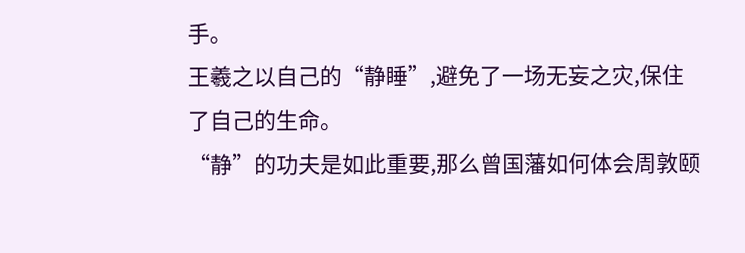手。
王羲之以自己的“静睡”,避免了一场无妄之灾,保住了自己的生命。
“静”的功夫是如此重要,那么曾国藩如何体会周敦颐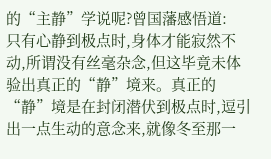的“主静”学说呢?曾国藩感悟道:
只有心静到极点时,身体才能寂然不动,所谓没有丝毫杂念,但这毕竟未体验出真正的“静”境来。真正的“静”境是在封闭潜伏到极点时,逗引出一点生动的意念来,就像冬至那一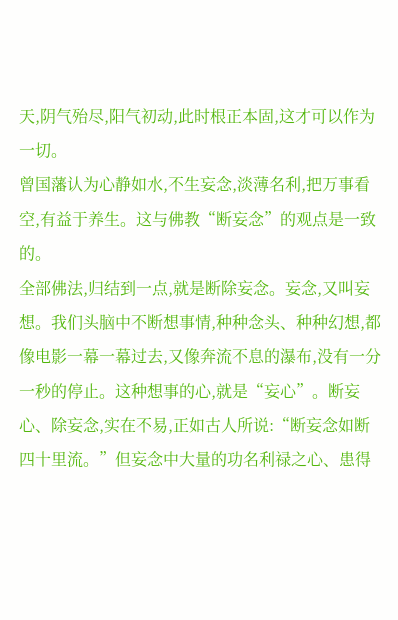天,阴气殆尽,阳气初动,此时根正本固,这才可以作为一切。
曾国藩认为心静如水,不生妄念,淡薄名利,把万事看空,有益于养生。这与佛教“断妄念”的观点是一致的。
全部佛法,归结到一点,就是断除妄念。妄念,又叫妄想。我们头脑中不断想事情,种种念头、种种幻想,都像电影一幕一幕过去,又像奔流不息的瀑布,没有一分一秒的停止。这种想事的心,就是“妄心”。断妄心、除妄念,实在不易,正如古人所说:“断妄念如断四十里流。”但妄念中大量的功名利禄之心、患得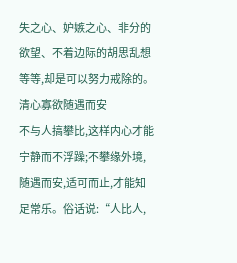失之心、妒嫉之心、非分的欲望、不着边际的胡思乱想等等,却是可以努力戒除的。
清心寡欲随遇而安
不与人搞攀比,这样内心才能宁静而不浮躁;不攀缘外境,随遇而安,适可而止,才能知足常乐。俗话说:“人比人,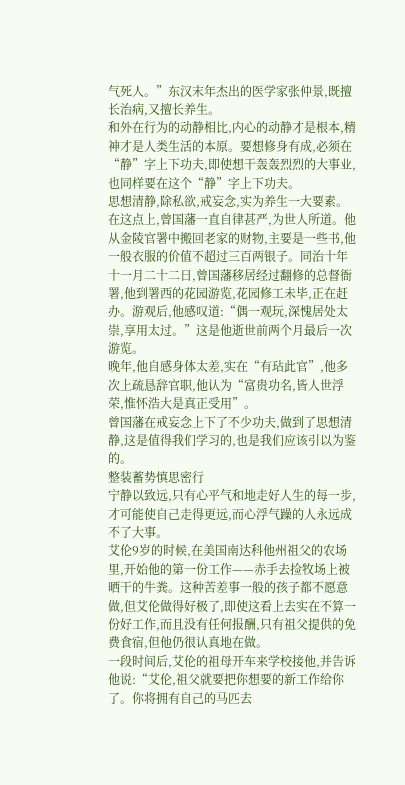气死人。”东汉末年杰出的医学家张仲景,既擅长治病,又擅长养生。
和外在行为的动静相比,内心的动静才是根本,精神才是人类生活的本原。要想修身有成,必须在“静”字上下功夫,即使想干轰轰烈烈的大事业,也同样要在这个“静”字上下功夫。
思想清静,除私欲,戒妄念,实为养生一大要素。
在这点上,曾国藩一直自律甚严,为世人所道。他从金陵官署中搬回老家的财物,主要是一些书,他一般衣服的价值不超过三百两银子。同治十年十一月二十二日,曾国藩移居经过翻修的总督衙署,他到署西的花园游览,花园修工未毕,正在赶办。游观后,他感叹道:“偶一观玩,深愧居处太崇,享用太过。”这是他逝世前两个月最后一次游览。
晚年,他自感身体太差,实在“有玷此官”,他多次上疏恳辞官职,他认为“富贵功名,皆人世浮荣,惟怀浩大是真正受用”。
曾国藩在戒妄念上下了不少功夫,做到了思想清静,这是值得我们学习的,也是我们应该引以为鉴的。
整装蓄势慎思密行
宁静以致远,只有心平气和地走好人生的每一步,才可能使自己走得更远,而心浮气躁的人永远成不了大事。
艾伦9岁的时候,在美国南达科他州祖父的农场里,开始他的第一份工作——赤手去捡牧场上被晒干的牛粪。这种苦差事一般的孩子都不愿意做,但艾伦做得好极了,即使这看上去实在不算一份好工作,而且没有任何报酬,只有祖父提供的免费食宿,但他仍很认真地在做。
一段时间后,艾伦的祖母开车来学校接他,并告诉他说:“艾伦,祖父就要把你想要的新工作给你了。你将拥有自己的马匹去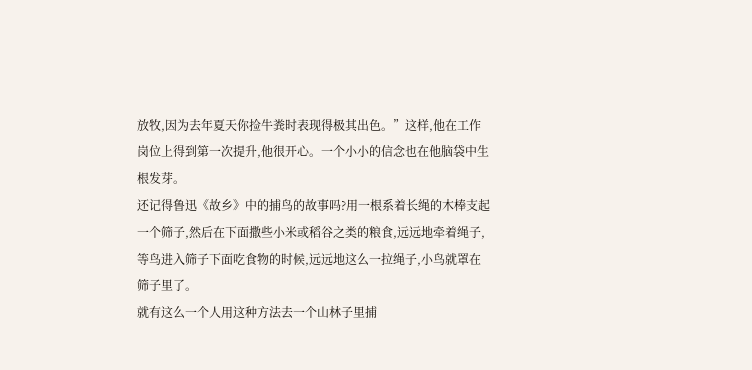放牧,因为去年夏天你捡牛粪时表现得极其出色。”这样,他在工作岗位上得到第一次提升,他很开心。一个小小的信念也在他脑袋中生根发芽。
还记得鲁迅《故乡》中的捕鸟的故事吗?用一根系着长绳的木棒支起一个筛子,然后在下面撒些小米或稻谷之类的粮食,远远地牵着绳子,等鸟进入筛子下面吃食物的时候,远远地这么一拉绳子,小鸟就罩在筛子里了。
就有这么一个人用这种方法去一个山林子里捕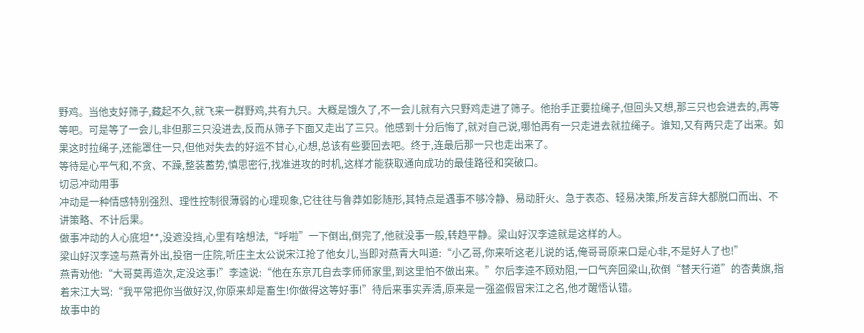野鸡。当他支好筛子,藏起不久,就飞来一群野鸡,共有九只。大概是饿久了,不一会儿就有六只野鸡走进了筛子。他抬手正要拉绳子,但回头又想,那三只也会进去的,再等等吧。可是等了一会儿,非但那三只没进去,反而从筛子下面又走出了三只。他感到十分后悔了,就对自己说,哪怕再有一只走进去就拉绳子。谁知,又有两只走了出来。如果这时拉绳子,还能罩住一只,但他对失去的好运不甘心,心想,总该有些要回去吧。终于,连最后那一只也走出来了。
等待是心平气和,不贪、不躁,整装蓄势,慎思密行,找准进攻的时机,这样才能获取通向成功的最佳路径和突破口。
切忌冲动用事
冲动是一种情感特别强烈、理性控制很薄弱的心理现象,它往往与鲁莽如影随形,其特点是遇事不够冷静、易动肝火、急于表态、轻易决策,所发言辞大都脱口而出、不讲策略、不计后果。
做事冲动的人心底坦**,没遮没挡,心里有啥想法,“呼啦”一下倒出,倒完了,他就没事一般,转趋平静。梁山好汉李逵就是这样的人。
梁山好汉李逵与燕青外出,投宿一庄院,听庄主太公说宋江抢了他女儿,当即对燕青大叫道:“小乙哥,你来听这老儿说的话,俺哥哥原来口是心非,不是好人了也!”
燕青劝他:“大哥莫再造次,定没这事!”李逵说:“他在东京兀自去李师师家里,到这里怕不做出来。”尔后李逵不顾劝阻,一口气奔回梁山,砍倒“替天行道”的杏黄旗,指着宋江大骂:“我平常把你当做好汉,你原来却是畜生!你做得这等好事!”待后来事实弄清,原来是一强盗假冒宋江之名,他才醒悟认错。
故事中的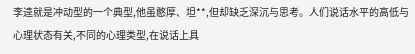李逵就是冲动型的一个典型,他虽憨厚、坦**,但却缺乏深沉与思考。人们说话水平的高低与心理状态有关,不同的心理类型,在说话上具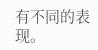有不同的表现。